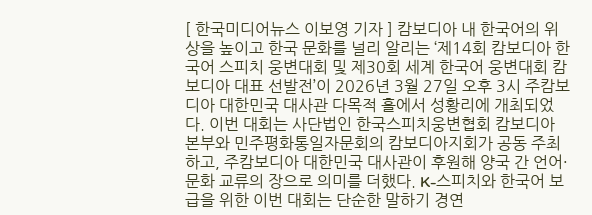[ 한국미디어뉴스 이보영 기자 ] 캄보디아 내 한국어의 위상을 높이고 한국 문화를 널리 알리는 ‘제14회 캄보디아 한국어 스피치 웅변대회 및 제30회 세계 한국어 웅변대회 캄보디아 대표 선발전’이 2026년 3월 27일 오후 3시 주캄보디아 대한민국 대사관 다목적 홀에서 성황리에 개최되었다. 이번 대회는 사단법인 한국스피치웅변협회 캄보디아 본부와 민주평화통일자문회의 캄보디아지회가 공동 주최하고, 주캄보디아 대한민국 대사관이 후원해 양국 간 언어·문화 교류의 장으로 의미를 더했다. K-스피치와 한국어 보급을 위한 이번 대회는 단순한 말하기 경연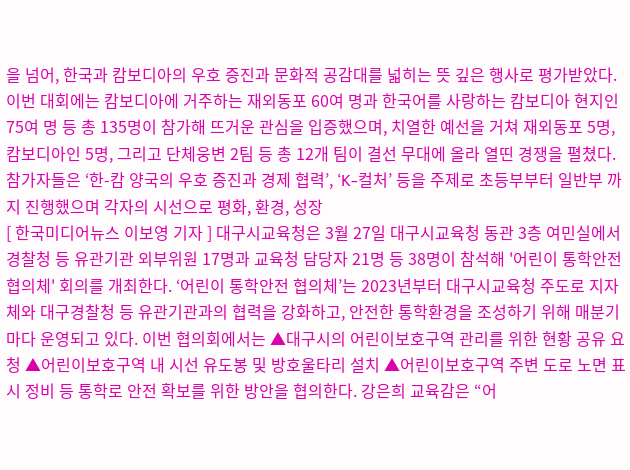을 넘어, 한국과 캄보디아의 우호 증진과 문화적 공감대를 넓히는 뜻 깊은 행사로 평가받았다. 이번 대회에는 캄보디아에 거주하는 재외동포 60여 명과 한국어를 사랑하는 캄보디아 현지인 75여 명 등 총 135명이 참가해 뜨거운 관심을 입증했으며, 치열한 예선을 거쳐 재외동포 5명, 캄보디아인 5명, 그리고 단체웅변 2팀 등 총 12개 팀이 결선 무대에 올라 열띤 경쟁을 펼쳤다. 참가자들은 ‘한-캄 양국의 우호 증진과 경제 협력’, ‘K-컬처’ 등을 주제로 초등부부터 일반부 까지 진행했으며 각자의 시선으로 평화, 환경, 성장
[ 한국미디어뉴스 이보영 기자 ] 대구시교육청은 3월 27일 대구시교육청 동관 3층 여민실에서 경찰청 등 유관기관 외부위원 17명과 교육청 담당자 21명 등 38명이 참석해 '어린이 통학안전협의체' 회의를 개최한다. ‘어린이 통학안전 협의체’는 2023년부터 대구시교육청 주도로 지자체와 대구경찰청 등 유관기관과의 협력을 강화하고, 안전한 통학환경을 조성하기 위해 매분기마다 운영되고 있다. 이번 협의회에서는 ▲대구시의 어린이보호구역 관리를 위한 현황 공유 요청 ▲어린이보호구역 내 시선 유도봉 및 방호울타리 설치 ▲어린이보호구역 주변 도로 노면 표시 정비 등 통학로 안전 확보를 위한 방안을 협의한다. 강은희 교육감은 “어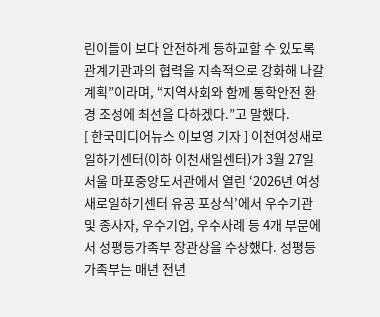린이들이 보다 안전하게 등하교할 수 있도록 관계기관과의 협력을 지속적으로 강화해 나갈 계획”이라며, “지역사회와 함께 통학안전 환경 조성에 최선을 다하겠다.”고 말했다.
[ 한국미디어뉴스 이보영 기자 ] 이천여성새로일하기센터(이하 이천새일센터)가 3월 27일 서울 마포중앙도서관에서 열린 ‘2026년 여성새로일하기센터 유공 포상식’에서 우수기관 및 종사자, 우수기업, 우수사례 등 4개 부문에서 성평등가족부 장관상을 수상했다. 성평등가족부는 매년 전년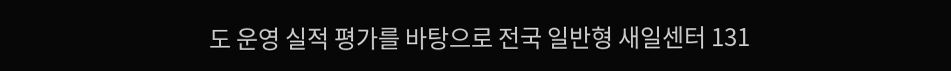도 운영 실적 평가를 바탕으로 전국 일반형 새일센터 131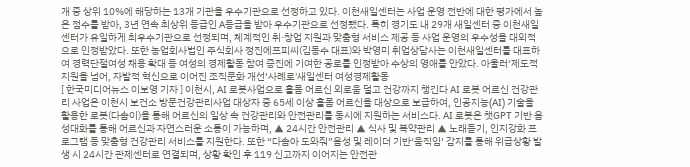개 중 상위 10%에 해당하는 13개 기관을 우수기관으로 선정하고 있다. 이천새일센터는 사업 운영 전반에 대한 평가에서 높은 점수를 받아, 3년 연속 최상위 등급인 A등급을 받아 우수기관으로 선정됐다. 특히 경기도 내 29개 새일센터 중 이천새일센터가 유일하게 최우수기관으로 선정되며, 체계적인 취·창업 지원과 맞춤형 서비스 제공 등 사업 운영의 우수성을 대외적으로 인정받았다. 또한 농업회사법인 주식회사 정진에프피씨(김동수 대표)와 박영미 취업상담사는 이천새일센터를 대표하여 경력단절여성 채용 확대 등 여성의 경제활동 참여 증진에 기여한 공로를 인정받아 수상의 영애를 안았다. 아울러‘제도적 지원을 넘어, 자발적 혁신으로 이어진 조직문화 개선’사례로'새일센터 여성경제활동
[ 한국미디어뉴스 이보영 기자 ] 이천시, AI 로봇사업으로 홀몸 어르신 외로움 덜고 건강까지 챙긴다 AI 로봇 어르신 건강관리 사업은 이천시 보건소 방문건강관리사업 대상자 중 65세 이상 홀몸 어르신을 대상으로 보급하여, 인공지능(AI) 기술을 활용한 로봇(다솜이)을 통해 어르신의 일상 속 건강관리와 안전관리를 동시에 지원하는 서비스다. AI 로봇은 챗GPT 기반 음성대화를 통해 어르신과 자연스러운 소통이 가능하며, ▲ 24시간 안전관리 ▲ 식사 및 복약관리 ▲ 노래듣기, 인지강화 프로그램 등 맞춤형 건강관리 서비스를 지원한다. 또한 “다솜아 도와줘”음성 및 레이더 기반‘움직임’ 감지를 통해 위급상황 발생 시 24시간 관제센터로 연결되며, 상황 확인 후 119 신고까지 이어지는 안전관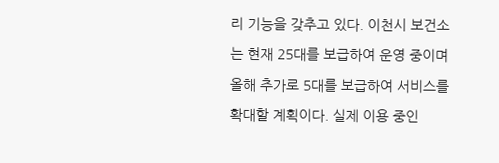리 기능을 갖추고 있다. 이천시 보건소는 현재 25대를 보급하여 운영 중이며 올해 추가로 5대를 보급하여 서비스를 확대할 계획이다. 실제 이용 중인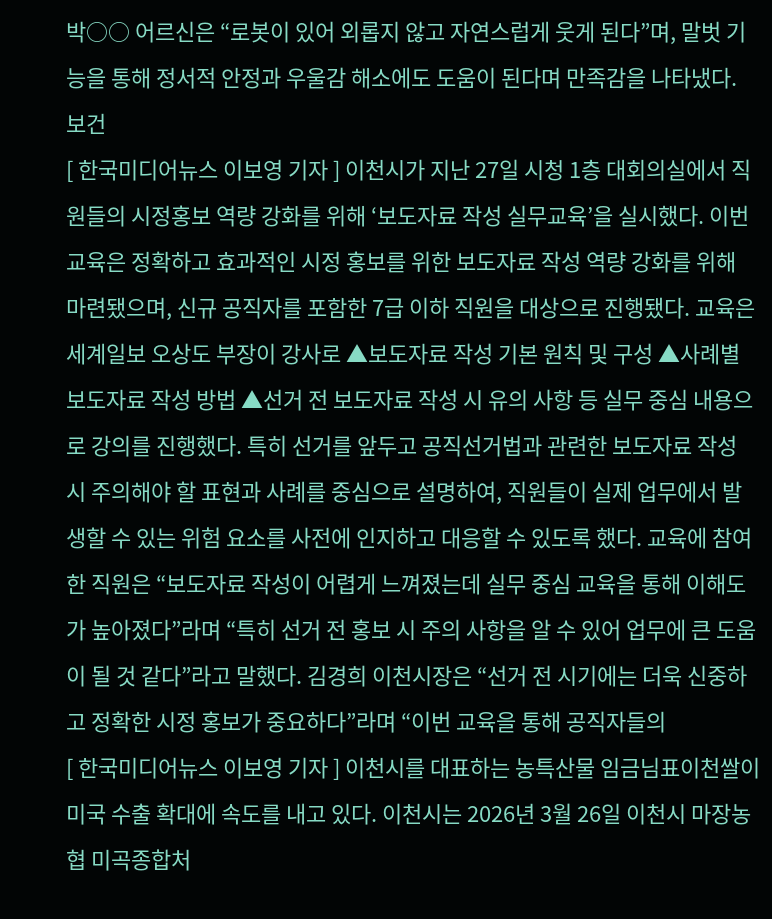박○○ 어르신은 “로봇이 있어 외롭지 않고 자연스럽게 웃게 된다”며, 말벗 기능을 통해 정서적 안정과 우울감 해소에도 도움이 된다며 만족감을 나타냈다. 보건
[ 한국미디어뉴스 이보영 기자 ] 이천시가 지난 27일 시청 1층 대회의실에서 직원들의 시정홍보 역량 강화를 위해 ‘보도자료 작성 실무교육’을 실시했다. 이번 교육은 정확하고 효과적인 시정 홍보를 위한 보도자료 작성 역량 강화를 위해 마련됐으며, 신규 공직자를 포함한 7급 이하 직원을 대상으로 진행됐다. 교육은 세계일보 오상도 부장이 강사로 ▲보도자료 작성 기본 원칙 및 구성 ▲사례별 보도자료 작성 방법 ▲선거 전 보도자료 작성 시 유의 사항 등 실무 중심 내용으로 강의를 진행했다. 특히 선거를 앞두고 공직선거법과 관련한 보도자료 작성 시 주의해야 할 표현과 사례를 중심으로 설명하여, 직원들이 실제 업무에서 발생할 수 있는 위험 요소를 사전에 인지하고 대응할 수 있도록 했다. 교육에 참여한 직원은 “보도자료 작성이 어렵게 느껴졌는데 실무 중심 교육을 통해 이해도가 높아졌다”라며 “특히 선거 전 홍보 시 주의 사항을 알 수 있어 업무에 큰 도움이 될 것 같다”라고 말했다. 김경희 이천시장은 “선거 전 시기에는 더욱 신중하고 정확한 시정 홍보가 중요하다”라며 “이번 교육을 통해 공직자들의
[ 한국미디어뉴스 이보영 기자 ] 이천시를 대표하는 농특산물 임금님표이천쌀이 미국 수출 확대에 속도를 내고 있다. 이천시는 2026년 3월 26일 이천시 마장농협 미곡종합처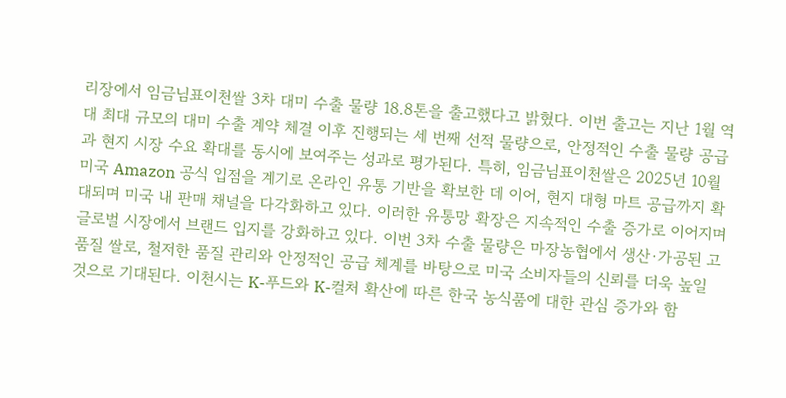리장에서 임금님표이천쌀 3차 대미 수출 물량 18.8톤을 출고했다고 밝혔다. 이번 출고는 지난 1월 역대 최대 규모의 대미 수출 계약 체결 이후 진행되는 세 번째 선적 물량으로, 안정적인 수출 물량 공급과 현지 시장 수요 확대를 동시에 보여주는 성과로 평가된다. 특히, 임금님표이천쌀은 2025년 10월 미국 Amazon 공식 입점을 계기로 온라인 유통 기반을 확보한 데 이어, 현지 대형 마트 공급까지 확대되며 미국 내 판매 채널을 다각화하고 있다. 이러한 유통망 확장은 지속적인 수출 증가로 이어지며 글로벌 시장에서 브랜드 입지를 강화하고 있다. 이번 3차 수출 물량은 마장농협에서 생산·가공된 고품질 쌀로, 철저한 품질 관리와 안정적인 공급 체계를 바탕으로 미국 소비자들의 신뢰를 더욱 높일 것으로 기대된다. 이천시는 K-푸드와 K-컬처 확산에 따른 한국 농식품에 대한 관심 증가와 함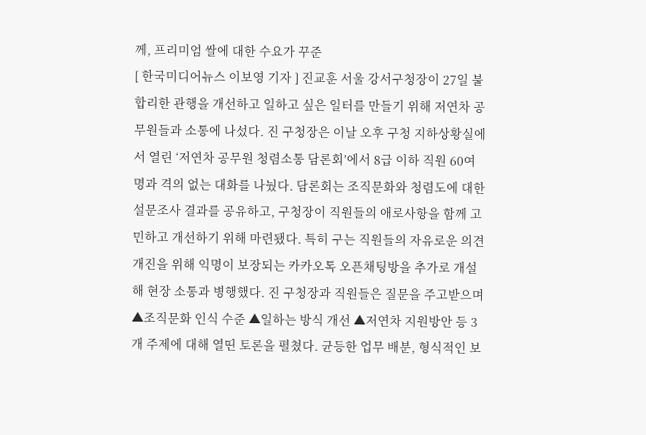께, 프리미엄 쌀에 대한 수요가 꾸준
[ 한국미디어뉴스 이보영 기자 ] 진교훈 서울 강서구청장이 27일 불합리한 관행을 개선하고 일하고 싶은 일터를 만들기 위해 저연차 공무원들과 소통에 나섰다. 진 구청장은 이날 오후 구청 지하상황실에서 열린 ‘저연차 공무원 청렴소통 담론회’에서 8급 이하 직원 60여 명과 격의 없는 대화를 나눴다. 담론회는 조직문화와 청렴도에 대한 설문조사 결과를 공유하고, 구청장이 직원들의 애로사항을 함께 고민하고 개선하기 위해 마련됐다. 특히 구는 직원들의 자유로운 의견 개진을 위해 익명이 보장되는 카카오톡 오픈채팅방을 추가로 개설해 현장 소통과 병행했다. 진 구청장과 직원들은 질문을 주고받으며 ▲조직문화 인식 수준 ▲일하는 방식 개선 ▲저연차 지원방안 등 3개 주제에 대해 열띤 토론을 펼쳤다. 균등한 업무 배분, 형식적인 보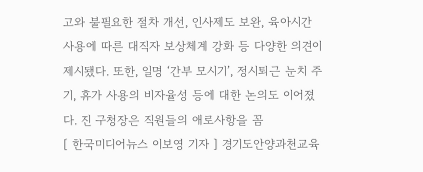고와 불필요한 절차 개선, 인사제도 보완, 육아시간 사용에 따른 대직자 보상체계 강화 등 다양한 의견이 제시됐다. 또한, 일명 ‘간부 모시기’, 정시퇴근 눈치 주기, 휴가 사용의 비자율성 등에 대한 논의도 이어졌다. 진 구청장은 직원들의 애로사항을 꼼
[ 한국미디어뉴스 이보영 기자 ] 경기도안양과천교육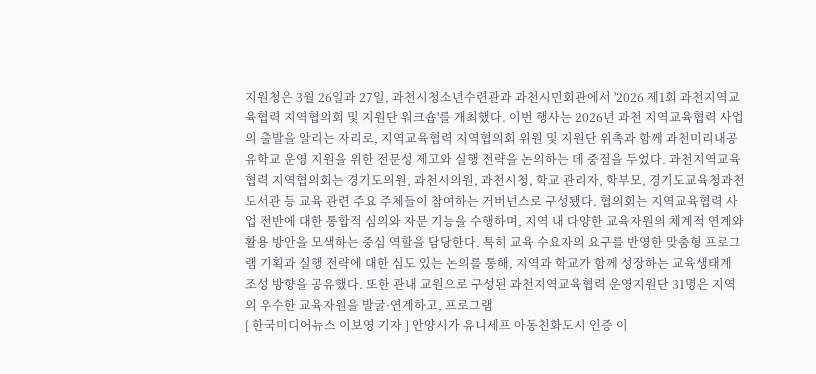지원청은 3월 26일과 27일, 과천시청소년수련관과 과천시민회관에서 '2026 제1회 과천지역교육협력 지역협의회 및 지원단 워크숍'를 개최했다. 이번 행사는 2026년 과천 지역교육협력 사업의 출발을 알리는 자리로, 지역교육협력 지역협의회 위원 및 지원단 위촉과 함께 과천미리내공유학교 운영 지원을 위한 전문성 제고와 실행 전략을 논의하는 데 중점을 두었다. 과천지역교육협력 지역협의회는 경기도의원, 과천시의원, 과천시청, 학교 관리자, 학부모, 경기도교육청과천도서관 등 교육 관련 주요 주체들이 참여하는 거버넌스로 구성됐다. 협의회는 지역교육협력 사업 전반에 대한 통합적 심의와 자문 기능을 수행하며, 지역 내 다양한 교육자원의 체계적 연계와 활용 방안을 모색하는 중심 역할을 담당한다. 특히 교육 수요자의 요구를 반영한 맞춤형 프로그램 기획과 실행 전략에 대한 심도 있는 논의를 통해, 지역과 학교가 함께 성장하는 교육생태계 조성 방향을 공유했다. 또한 관내 교원으로 구성된 과천지역교육협력 운영지원단 31명은 지역의 우수한 교육자원을 발굴·연계하고, 프로그램
[ 한국미디어뉴스 이보영 기자 ] 안양시가 유니세프 아동친화도시 인증 이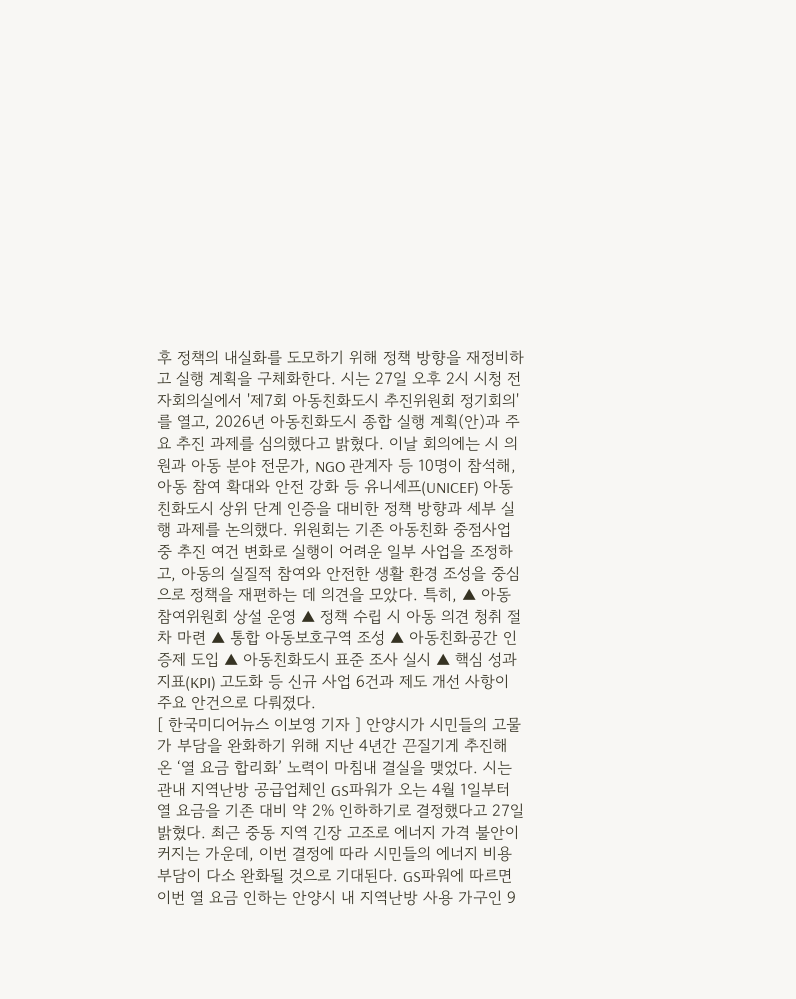후 정책의 내실화를 도모하기 위해 정책 방향을 재정비하고 실행 계획을 구체화한다. 시는 27일 오후 2시 시청 전자회의실에서 '제7회 아동친화도시 추진위원회 정기회의'를 열고, 2026년 아동친화도시 종합 실행 계획(안)과 주요 추진 과제를 심의했다고 밝혔다. 이날 회의에는 시 의원과 아동 분야 전문가, NGO 관계자 등 10명이 참석해, 아동 참여 확대와 안전 강화 등 유니세프(UNICEF) 아동친화도시 상위 단계 인증을 대비한 정책 방향과 세부 실행 과제를 논의했다. 위원회는 기존 아동친화 중점사업 중 추진 여건 변화로 실행이 어려운 일부 사업을 조정하고, 아동의 실질적 참여와 안전한 생활 환경 조성을 중심으로 정책을 재편하는 데 의견을 모았다. 특히, ▲ 아동참여위원회 상설 운영 ▲ 정책 수립 시 아동 의견 청취 절차 마련 ▲ 통합 아동보호구역 조성 ▲ 아동친화공간 인증제 도입 ▲ 아동친화도시 표준 조사 실시 ▲ 핵심 성과 지표(KPI) 고도화 등 신규 사업 6건과 제도 개선 사항이 주요 안건으로 다뤄졌다.
[ 한국미디어뉴스 이보영 기자 ] 안양시가 시민들의 고물가 부담을 완화하기 위해 지난 4년간 끈질기게 추진해 온 ‘열 요금 합리화’ 노력이 마침내 결실을 맺었다. 시는 관내 지역난방 공급업체인 GS파워가 오는 4월 1일부터 열 요금을 기존 대비 약 2% 인하하기로 결정했다고 27일 밝혔다. 최근 중동 지역 긴장 고조로 에너지 가격 불안이 커지는 가운데, 이번 결정에 따라 시민들의 에너지 비용 부담이 다소 완화될 것으로 기대된다. GS파워에 따르면 이번 열 요금 인하는 안양시 내 지역난방 사용 가구인 9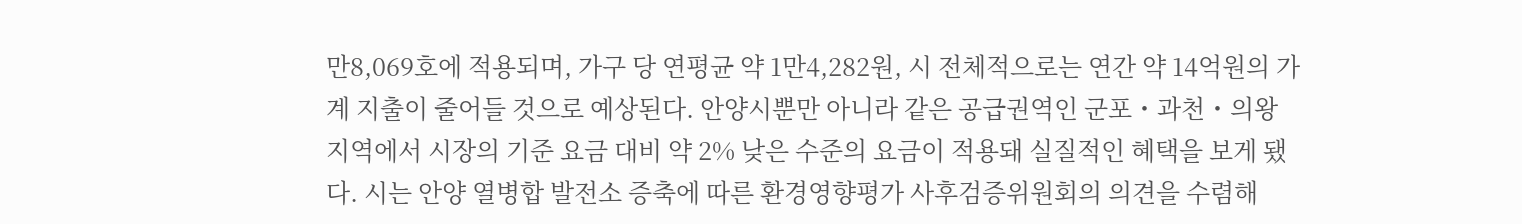만8,069호에 적용되며, 가구 당 연평균 약 1만4,282원, 시 전체적으로는 연간 약 14억원의 가계 지출이 줄어들 것으로 예상된다. 안양시뿐만 아니라 같은 공급권역인 군포・과천・의왕 지역에서 시장의 기준 요금 대비 약 2% 낮은 수준의 요금이 적용돼 실질적인 혜택을 보게 됐다. 시는 안양 열병합 발전소 증축에 따른 환경영향평가 사후검증위원회의 의견을 수렴해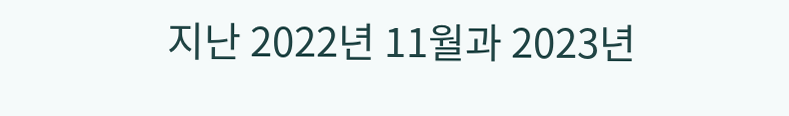지난 2022년 11월과 2023년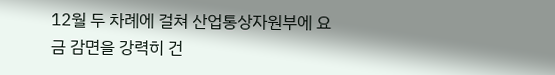12월 두 차례에 걸쳐 산업통상자원부에 요금 감면을 강력히 건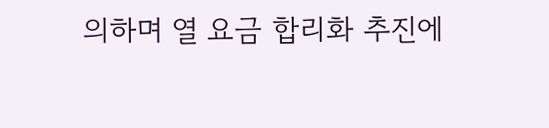의하며 열 요금 합리화 추진에